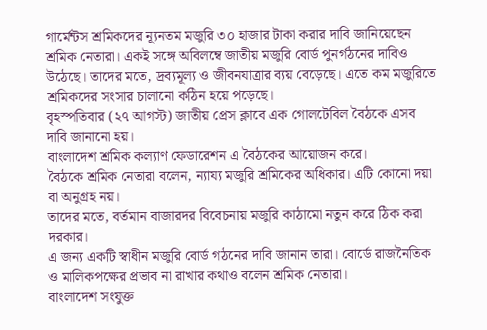গার্মেন্টস শ্রমিকদের ন্যূনতম মজুরি ৩০ হাজার টাকা করার দাবি জানিয়েছেন শ্রমিক নেতারা। একই সঙ্গে অবিলম্বে জাতীয় মজুরি বোর্ড পুনর্গঠনের দাবিও উঠেছে। তাদের মতে, দ্রব্যমূল্য ও জীবনযাত্রার ব্যয় বেড়েছে। এতে কম মজুরিতে শ্রমিকদের সংসার চালানো কঠিন হয়ে পড়েছে।
বৃহস্পতিবার (২৭ আগস্ট) জাতীয় প্রেস ক্লাবে এক গোলটেবিল বৈঠকে এসব দাবি জানানো হয়।
বাংলাদেশ শ্রমিক কল্যাণ ফেডারেশন এ বৈঠকের আয়োজন করে।
বৈঠকে শ্রমিক নেতারা বলেন, ন্যায্য মজুরি শ্রমিকের অধিকার। এটি কোনো দয়া বা অনুগ্রহ নয়।
তাদের মতে, বর্তমান বাজারদর বিবেচনায় মজুরি কাঠামো নতুন করে ঠিক করা দরকার।
এ জন্য একটি স্বাধীন মজুরি বোর্ড গঠনের দাবি জানান তারা। বোর্ডে রাজনৈতিক ও মালিকপক্ষের প্রভাব না রাখার কথাও বলেন শ্রমিক নেতারা।
বাংলাদেশ সংযুক্ত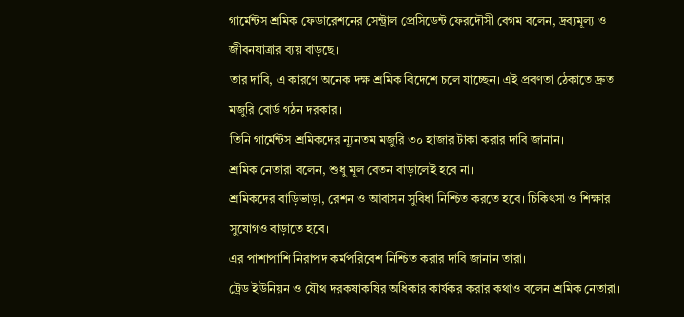গার্মেন্টস শ্রমিক ফেডারেশনের সেন্ট্রাল প্রেসিডেন্ট ফেরদৌসী বেগম বলেন, দ্রব্যমূল্য ও জীবনযাত্রার ব্যয় বাড়ছে।
তার দাবি, এ কারণে অনেক দক্ষ শ্রমিক বিদেশে চলে যাচ্ছেন। এই প্রবণতা ঠেকাতে দ্রুত মজুরি বোর্ড গঠন দরকার।
তিনি গার্মেন্টস শ্রমিকদের ন্যূনতম মজুরি ৩০ হাজার টাকা করার দাবি জানান।
শ্রমিক নেতারা বলেন, শুধু মূল বেতন বাড়ালেই হবে না।
শ্রমিকদের বাড়িভাড়া, রেশন ও আবাসন সুবিধা নিশ্চিত করতে হবে। চিকিৎসা ও শিক্ষার সুযোগও বাড়াতে হবে।
এর পাশাপাশি নিরাপদ কর্মপরিবেশ নিশ্চিত করার দাবি জানান তারা।
ট্রেড ইউনিয়ন ও যৌথ দরকষাকষির অধিকার কার্যকর করার কথাও বলেন শ্রমিক নেতারা।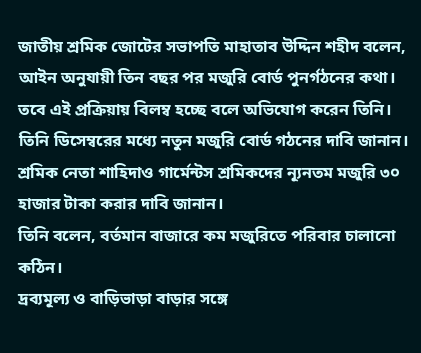জাতীয় শ্রমিক জোটের সভাপতি মাহাতাব উদ্দিন শহীদ বলেন, আইন অনুযায়ী তিন বছর পর মজুরি বোর্ড পুনর্গঠনের কথা।
তবে এই প্রক্রিয়ায় বিলম্ব হচ্ছে বলে অভিযোগ করেন তিনি।
তিনি ডিসেম্বরের মধ্যে নতুন মজুরি বোর্ড গঠনের দাবি জানান।
শ্রমিক নেতা শাহিদাও গার্মেন্টস শ্রমিকদের ন্যূনতম মজুরি ৩০ হাজার টাকা করার দাবি জানান।
তিনি বলেন, বর্তমান বাজারে কম মজুরিতে পরিবার চালানো কঠিন।
দ্রব্যমূল্য ও বাড়িভাড়া বাড়ার সঙ্গে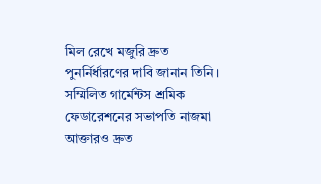মিল রেখে মজুরি দ্রুত পুনর্নির্ধারণের দাবি জানান তিনি।
সম্মিলিত গার্মেন্টস শ্রমিক ফেডারেশনের সভাপতি নাজমা আক্তারও দ্রুত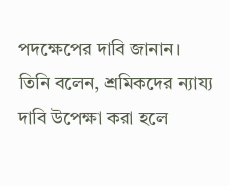পদক্ষেপের দাবি জানান।
তিনি বলেন, শ্রমিকদের ন্যায্য দাবি উপেক্ষা করা হলে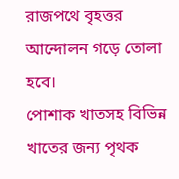রাজপথে বৃহত্তর আন্দোলন গড়ে তোলা হবে।
পোশাক খাতসহ বিভিন্ন খাতের জন্য পৃথক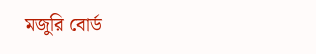মজুরি বোর্ড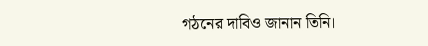গঠনের দাবিও জানান তিনি।